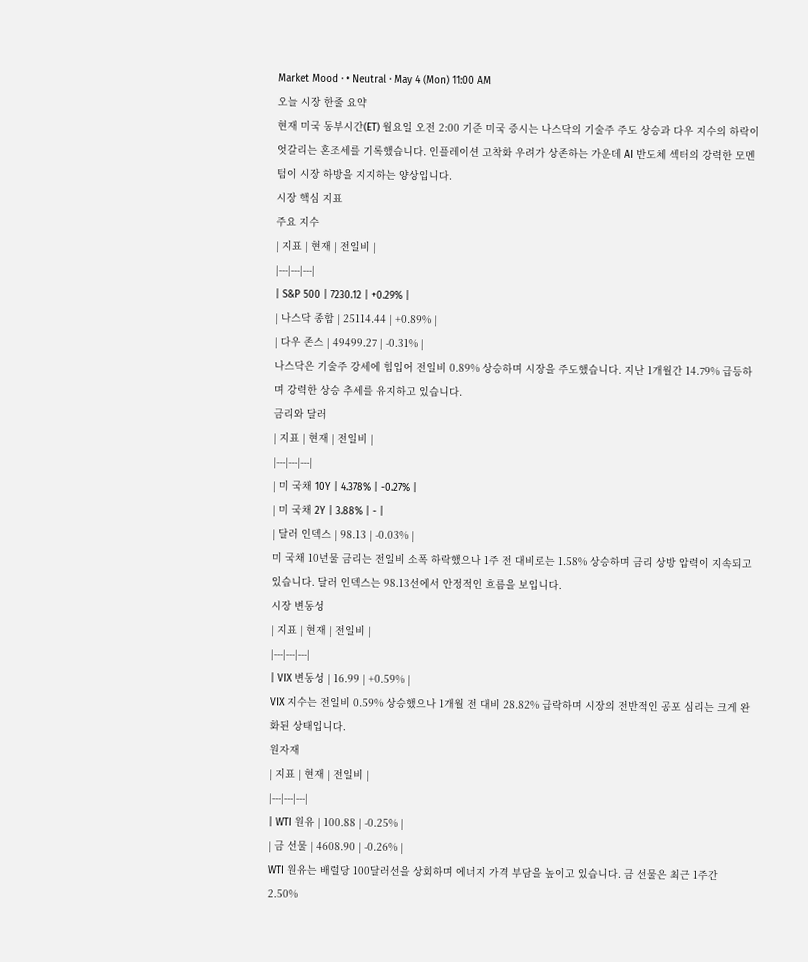Market Mood · • Neutral · May 4 (Mon) 11:00 AM
오늘 시장 한줄 요약
현재 미국 동부시간(ET) 월요일 오전 2:00 기준 미국 증시는 나스닥의 기술주 주도 상승과 다우 지수의 하락이 엇갈리는 혼조세를 기록했습니다. 인플레이션 고착화 우려가 상존하는 가운데 AI 반도체 섹터의 강력한 모멘텀이 시장 하방을 지지하는 양상입니다.
시장 핵심 지표
주요 지수
| 지표 | 현재 | 전일비 |
|---|---|---|
| S&P 500 | 7230.12 | +0.29% |
| 나스닥 종합 | 25114.44 | +0.89% |
| 다우 존스 | 49499.27 | -0.31% |
나스닥은 기술주 강세에 힘입어 전일비 0.89% 상승하며 시장을 주도했습니다. 지난 1개월간 14.79% 급등하며 강력한 상승 추세를 유지하고 있습니다.
금리와 달러
| 지표 | 현재 | 전일비 |
|---|---|---|
| 미 국채 10Y | 4.378% | -0.27% |
| 미 국채 2Y | 3.88% | - |
| 달러 인덱스 | 98.13 | -0.03% |
미 국채 10년물 금리는 전일비 소폭 하락했으나 1주 전 대비로는 1.58% 상승하며 금리 상방 압력이 지속되고 있습니다. 달러 인덱스는 98.13선에서 안정적인 흐름을 보입니다.
시장 변동성
| 지표 | 현재 | 전일비 |
|---|---|---|
| VIX 변동성 | 16.99 | +0.59% |
VIX 지수는 전일비 0.59% 상승했으나 1개월 전 대비 28.82% 급락하며 시장의 전반적인 공포 심리는 크게 완화된 상태입니다.
원자재
| 지표 | 현재 | 전일비 |
|---|---|---|
| WTI 원유 | 100.88 | -0.25% |
| 금 선물 | 4608.90 | -0.26% |
WTI 원유는 배럴당 100달러선을 상회하며 에너지 가격 부담을 높이고 있습니다. 금 선물은 최근 1주간 2.50%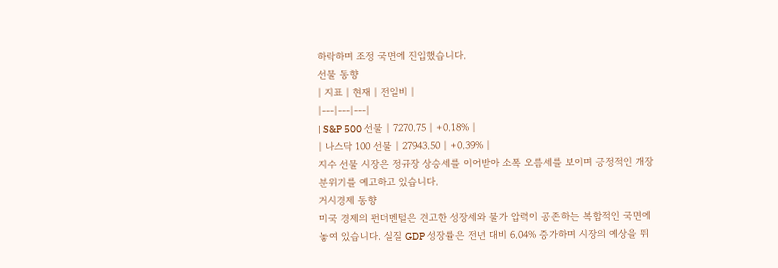하락하며 조정 국면에 진입했습니다.
선물 동향
| 지표 | 현재 | 전일비 |
|---|---|---|
| S&P 500 선물 | 7270.75 | +0.18% |
| 나스닥 100 선물 | 27943.50 | +0.39% |
지수 선물 시장은 정규장 상승세를 이어받아 소폭 오름세를 보이며 긍정적인 개장 분위기를 예고하고 있습니다.
거시경제 동향
미국 경제의 펀더멘털은 견고한 성장세와 물가 압력이 공존하는 복합적인 국면에 놓여 있습니다. 실질 GDP 성장률은 전년 대비 6.04% 증가하며 시장의 예상을 뛰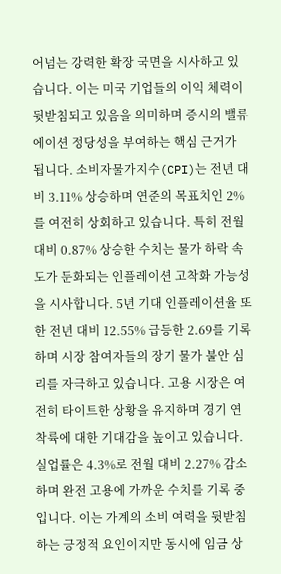어넘는 강력한 확장 국면을 시사하고 있습니다. 이는 미국 기업들의 이익 체력이 뒷받침되고 있음을 의미하며 증시의 밸류에이션 정당성을 부여하는 핵심 근거가 됩니다. 소비자물가지수(CPI)는 전년 대비 3.11% 상승하며 연준의 목표치인 2%를 여전히 상회하고 있습니다. 특히 전월 대비 0.87% 상승한 수치는 물가 하락 속도가 둔화되는 인플레이션 고착화 가능성을 시사합니다. 5년 기대 인플레이션율 또한 전년 대비 12.55% 급등한 2.69를 기록하며 시장 참여자들의 장기 물가 불안 심리를 자극하고 있습니다. 고용 시장은 여전히 타이트한 상황을 유지하며 경기 연착륙에 대한 기대감을 높이고 있습니다. 실업률은 4.3%로 전월 대비 2.27% 감소하며 완전 고용에 가까운 수치를 기록 중입니다. 이는 가계의 소비 여력을 뒷받침하는 긍정적 요인이지만 동시에 임금 상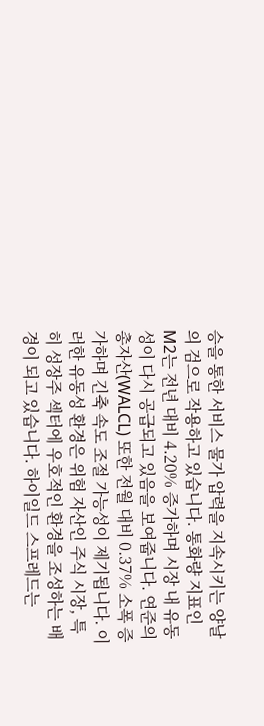승을 통한 서비스 물가 압력을 지속시키는 양날의 검으로 작용하고 있습니다. 통화량 지표인 M2는 전년 대비 4.20% 증가하며 시장 내 유동성이 다시 공급되고 있음을 보여줍니다. 연준의 총자산(WALCL) 또한 전월 대비 0.37% 소폭 증가하며 긴축 속도 조절 가능성이 제기됩니다. 이러한 유동성 환경은 위험 자산인 주식 시장, 특히 성장주 섹터에 우호적인 환경을 조성하는 배경이 되고 있습니다. 하이일드 스프레드는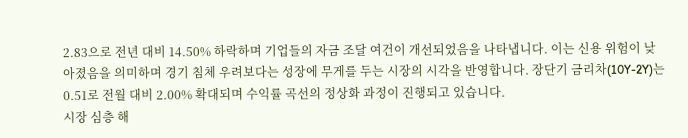2.83으로 전년 대비 14.50% 하락하며 기업들의 자금 조달 여건이 개선되었음을 나타냅니다. 이는 신용 위험이 낮아졌음을 의미하며 경기 침체 우려보다는 성장에 무게를 두는 시장의 시각을 반영합니다. 장단기 금리차(10Y-2Y)는 0.51로 전월 대비 2.00% 확대되며 수익률 곡선의 정상화 과정이 진행되고 있습니다.
시장 심층 해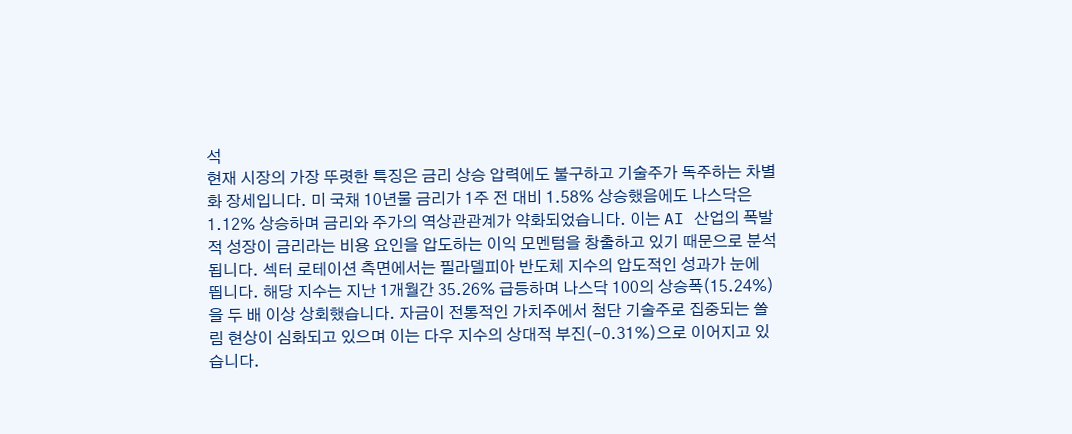석
현재 시장의 가장 뚜렷한 특징은 금리 상승 압력에도 불구하고 기술주가 독주하는 차별화 장세입니다. 미 국채 10년물 금리가 1주 전 대비 1.58% 상승했음에도 나스닥은 1.12% 상승하며 금리와 주가의 역상관관계가 약화되었습니다. 이는 AI 산업의 폭발적 성장이 금리라는 비용 요인을 압도하는 이익 모멘텀을 창출하고 있기 때문으로 분석됩니다. 섹터 로테이션 측면에서는 필라델피아 반도체 지수의 압도적인 성과가 눈에 띕니다. 해당 지수는 지난 1개월간 35.26% 급등하며 나스닥 100의 상승폭(15.24%)을 두 배 이상 상회했습니다. 자금이 전통적인 가치주에서 첨단 기술주로 집중되는 쏠림 현상이 심화되고 있으며 이는 다우 지수의 상대적 부진(-0.31%)으로 이어지고 있습니다.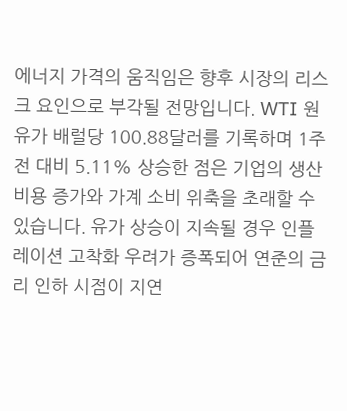에너지 가격의 움직임은 향후 시장의 리스크 요인으로 부각될 전망입니다. WTI 원유가 배럴당 100.88달러를 기록하며 1주 전 대비 5.11% 상승한 점은 기업의 생산 비용 증가와 가계 소비 위축을 초래할 수 있습니다. 유가 상승이 지속될 경우 인플레이션 고착화 우려가 증폭되어 연준의 금리 인하 시점이 지연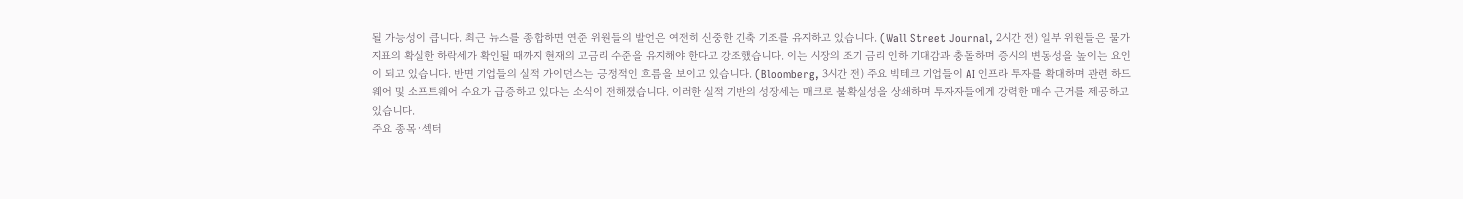될 가능성이 큽니다. 최근 뉴스를 종합하면 연준 위원들의 발언은 여전히 신중한 긴축 기조를 유지하고 있습니다. (Wall Street Journal, 2시간 전) 일부 위원들은 물가 지표의 확실한 하락세가 확인될 때까지 현재의 고금리 수준을 유지해야 한다고 강조했습니다. 이는 시장의 조기 금리 인하 기대감과 충돌하며 증시의 변동성을 높이는 요인이 되고 있습니다. 반면 기업들의 실적 가이던스는 긍정적인 흐름을 보이고 있습니다. (Bloomberg, 3시간 전) 주요 빅테크 기업들이 AI 인프라 투자를 확대하며 관련 하드웨어 및 소프트웨어 수요가 급증하고 있다는 소식이 전해졌습니다. 이러한 실적 기반의 성장세는 매크로 불확실성을 상쇄하며 투자자들에게 강력한 매수 근거를 제공하고 있습니다.
주요 종목·섹터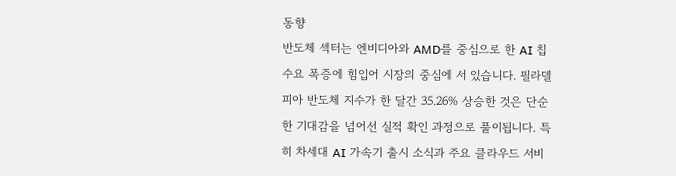동향
반도체 섹터는 엔비디아와 AMD를 중심으로 한 AI 칩 수요 폭증에 힘입어 시장의 중심에 서 있습니다. 필라델피아 반도체 지수가 한 달간 35.26% 상승한 것은 단순한 기대감을 넘어선 실적 확인 과정으로 풀이됩니다. 특히 차세대 AI 가속기 출시 소식과 주요 클라우드 서비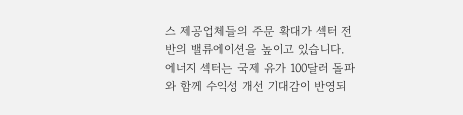스 제공업체들의 주문 확대가 섹터 전반의 밸류에이션을 높이고 있습니다. 에너지 섹터는 국제 유가 100달러 돌파와 함께 수익성 개선 기대감이 반영되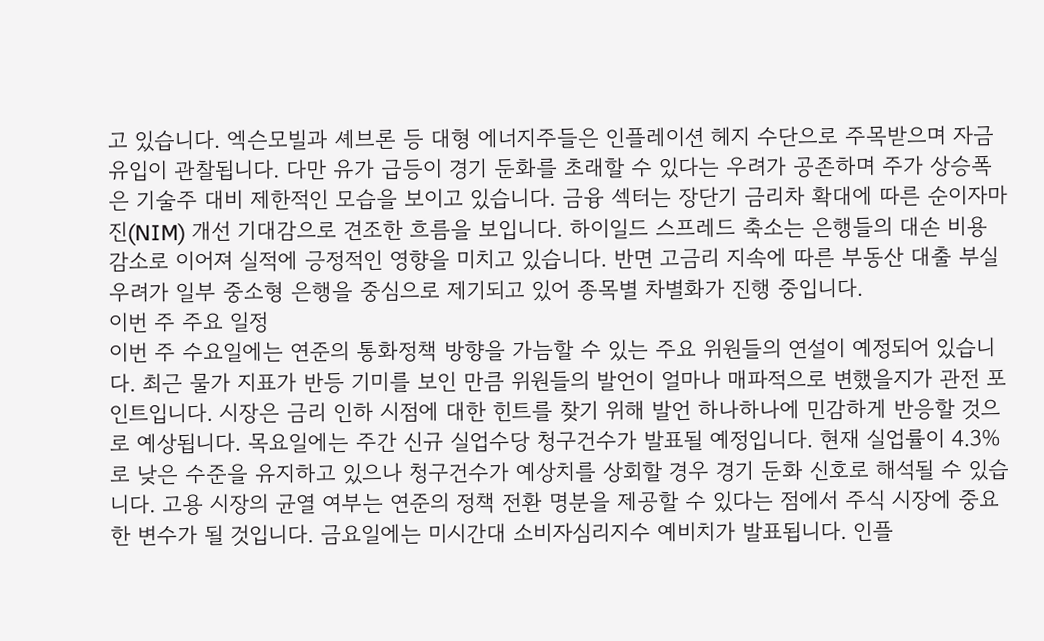고 있습니다. 엑슨모빌과 셰브론 등 대형 에너지주들은 인플레이션 헤지 수단으로 주목받으며 자금 유입이 관찰됩니다. 다만 유가 급등이 경기 둔화를 초래할 수 있다는 우려가 공존하며 주가 상승폭은 기술주 대비 제한적인 모습을 보이고 있습니다. 금융 섹터는 장단기 금리차 확대에 따른 순이자마진(NIM) 개선 기대감으로 견조한 흐름을 보입니다. 하이일드 스프레드 축소는 은행들의 대손 비용 감소로 이어져 실적에 긍정적인 영향을 미치고 있습니다. 반면 고금리 지속에 따른 부동산 대출 부실 우려가 일부 중소형 은행을 중심으로 제기되고 있어 종목별 차별화가 진행 중입니다.
이번 주 주요 일정
이번 주 수요일에는 연준의 통화정책 방향을 가늠할 수 있는 주요 위원들의 연설이 예정되어 있습니다. 최근 물가 지표가 반등 기미를 보인 만큼 위원들의 발언이 얼마나 매파적으로 변했을지가 관전 포인트입니다. 시장은 금리 인하 시점에 대한 힌트를 찾기 위해 발언 하나하나에 민감하게 반응할 것으로 예상됩니다. 목요일에는 주간 신규 실업수당 청구건수가 발표될 예정입니다. 현재 실업률이 4.3%로 낮은 수준을 유지하고 있으나 청구건수가 예상치를 상회할 경우 경기 둔화 신호로 해석될 수 있습니다. 고용 시장의 균열 여부는 연준의 정책 전환 명분을 제공할 수 있다는 점에서 주식 시장에 중요한 변수가 될 것입니다. 금요일에는 미시간대 소비자심리지수 예비치가 발표됩니다. 인플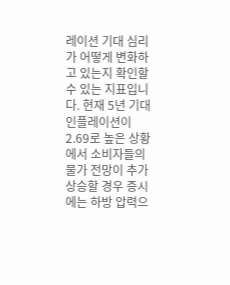레이션 기대 심리가 어떻게 변화하고 있는지 확인할 수 있는 지표입니다. 현재 5년 기대 인플레이션이 2.69로 높은 상황에서 소비자들의 물가 전망이 추가 상승할 경우 증시에는 하방 압력으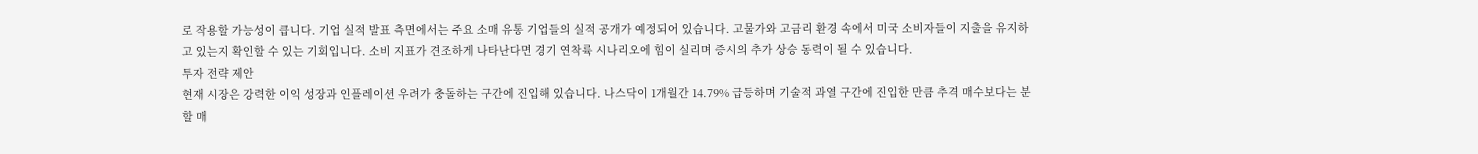로 작용할 가능성이 큽니다. 기업 실적 발표 측면에서는 주요 소매 유통 기업들의 실적 공개가 예정되어 있습니다. 고물가와 고금리 환경 속에서 미국 소비자들이 지출을 유지하고 있는지 확인할 수 있는 기회입니다. 소비 지표가 견조하게 나타난다면 경기 연착륙 시나리오에 힘이 실리며 증시의 추가 상승 동력이 될 수 있습니다.
투자 전략 제안
현재 시장은 강력한 이익 성장과 인플레이션 우려가 충돌하는 구간에 진입해 있습니다. 나스닥이 1개월간 14.79% 급등하며 기술적 과열 구간에 진입한 만큼 추격 매수보다는 분할 매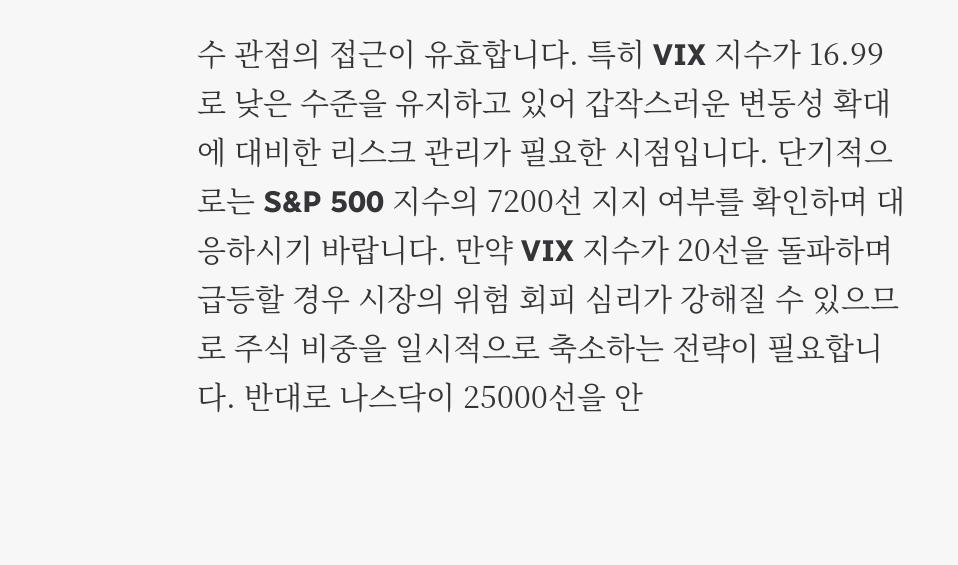수 관점의 접근이 유효합니다. 특히 VIX 지수가 16.99로 낮은 수준을 유지하고 있어 갑작스러운 변동성 확대에 대비한 리스크 관리가 필요한 시점입니다. 단기적으로는 S&P 500 지수의 7200선 지지 여부를 확인하며 대응하시기 바랍니다. 만약 VIX 지수가 20선을 돌파하며 급등할 경우 시장의 위험 회피 심리가 강해질 수 있으므로 주식 비중을 일시적으로 축소하는 전략이 필요합니다. 반대로 나스닥이 25000선을 안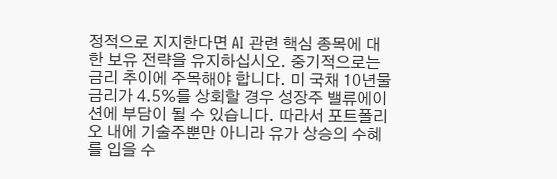정적으로 지지한다면 AI 관련 핵심 종목에 대한 보유 전략을 유지하십시오. 중기적으로는 금리 추이에 주목해야 합니다. 미 국채 10년물 금리가 4.5%를 상회할 경우 성장주 밸류에이션에 부담이 될 수 있습니다. 따라서 포트폴리오 내에 기술주뿐만 아니라 유가 상승의 수혜를 입을 수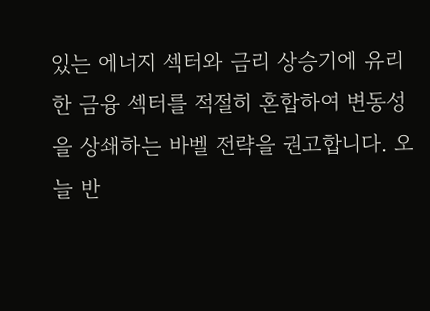있는 에너지 섹터와 금리 상승기에 유리한 금융 섹터를 적절히 혼합하여 변동성을 상쇄하는 바벨 전략을 권고합니다. 오늘 반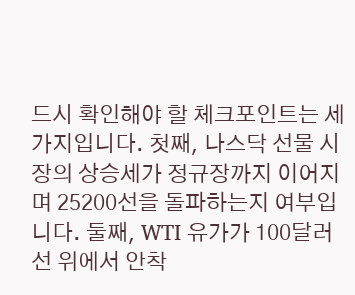드시 확인해야 할 체크포인트는 세 가지입니다. 첫째, 나스닥 선물 시장의 상승세가 정규장까지 이어지며 25200선을 돌파하는지 여부입니다. 둘째, WTI 유가가 100달러선 위에서 안착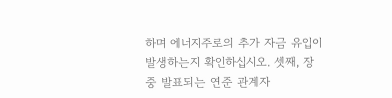하며 에너지주로의 추가 자금 유입이 발생하는지 확인하십시오. 셋째, 장중 발표되는 연준 관계자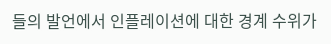들의 발언에서 인플레이션에 대한 경계 수위가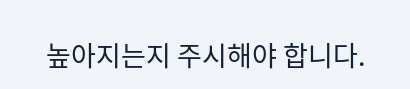높아지는지 주시해야 합니다.